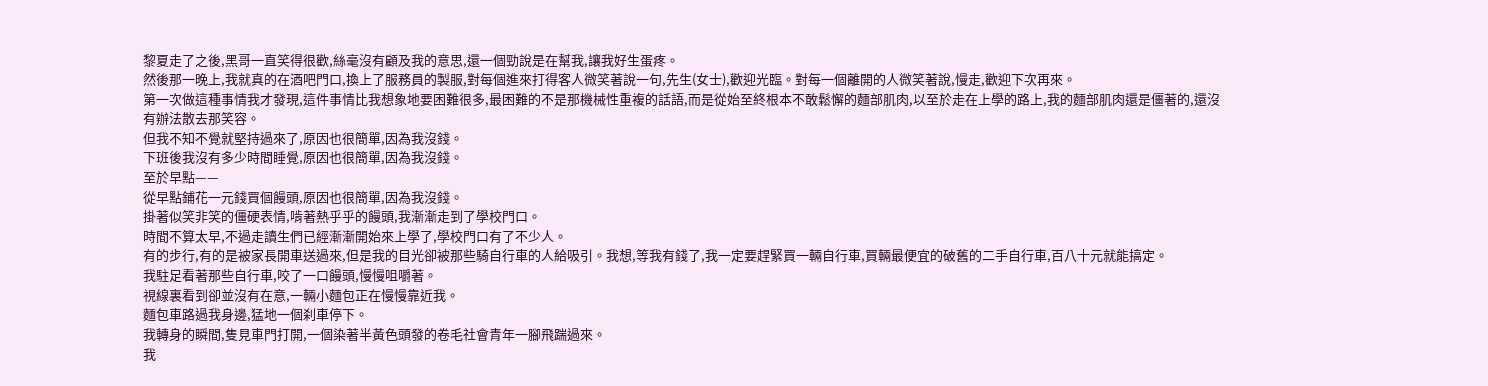黎夏走了之後,黑哥一直笑得很歡,絲毫沒有顧及我的意思,還一個勁說是在幫我,讓我好生蛋疼。
然後那一晚上,我就真的在酒吧門口,換上了服務員的製服,對每個進來打得客人微笑著說一句,先生(女士),歡迎光臨。對每一個離開的人微笑著說,慢走,歡迎下次再來。
第一次做這種事情我才發現,這件事情比我想象地要困難很多,最困難的不是那機械性重複的話語,而是從始至終根本不敢鬆懈的麵部肌肉,以至於走在上學的路上,我的麵部肌肉還是僵著的,還沒有辦法散去那笑容。
但我不知不覺就堅持過來了,原因也很簡單,因為我沒錢。
下班後我沒有多少時間睡覺,原因也很簡單,因為我沒錢。
至於早點——
從早點鋪花一元錢買個饅頭,原因也很簡單,因為我沒錢。
掛著似笑非笑的僵硬表情,啃著熱乎乎的饅頭,我漸漸走到了學校門口。
時間不算太早,不過走讀生們已經漸漸開始來上學了,學校門口有了不少人。
有的步行,有的是被家長開車送過來,但是我的目光卻被那些騎自行車的人給吸引。我想,等我有錢了,我一定要趕緊買一輛自行車,買輛最便宜的破舊的二手自行車,百八十元就能搞定。
我駐足看著那些自行車,咬了一口饅頭,慢慢咀嚼著。
視線裏看到卻並沒有在意,一輛小麵包正在慢慢靠近我。
麵包車路過我身邊,猛地一個刹車停下。
我轉身的瞬間,隻見車門打開,一個染著半黃色頭發的卷毛社會青年一腳飛踹過來。
我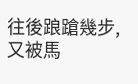往後踉蹌幾步,又被馬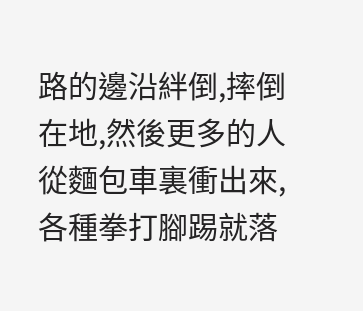路的邊沿絆倒,摔倒在地,然後更多的人從麵包車裏衝出來,各種拳打腳踢就落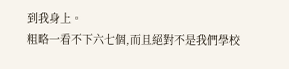到我身上。
粗略一看不下六七個,而且絕對不是我們學校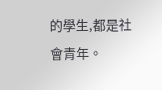的學生,都是社會青年。